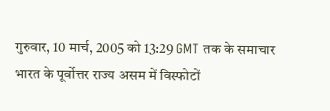गुरुवार, 10 मार्च, 2005 को 13:29 GMT तक के समाचार
भारत के पूर्वोत्तर राज्य असम में विस्फोटों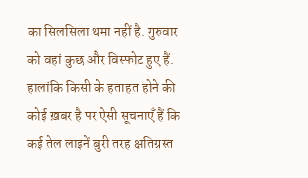का सिलसिला थमा नहीं है. गुरुवार को वहां कुछ और विस्फोट हुए हैं.
हालांकि किसी के हताहत होने की कोई ख़बर है पर ऐसी सूचनाएँ हैं कि कई तेल लाइनें बुरी तरह क्षतिग्रस्त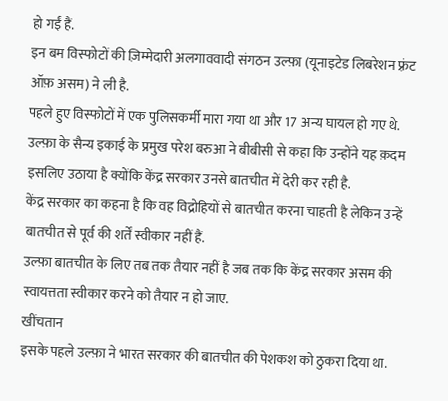हो गईं हैं.
इन बम विस्फोटों की ज़िम्मेदारी अलगाववादी संगठन उल्फ़ा (यूनाइटेड लिबरेशन फ़्रंट ऑफ़ असम) ने ली है.
पहले हुए विस्फोटों में एक पुलिसकर्मी मारा गया था और 17 अन्य घायल हो गए थे.
उल्फ़ा के सैन्य इकाई के प्रमुख परेश बरुआ ने बीबीसी से कहा कि उन्होंने यह क़दम इसलिए उठाया है क्योंकि केंद्र सरकार उनसे बातचीत में देरी कर रही है.
केंद्र सरकार का कहना है कि वह विद्रोहियों से बातचीत करना चाहती है लेकिन उन्हें बातचीत से पूर्व की शर्तें स्वीकार नहीं हैं.
उल्फ़ा बातचीत के लिए तब तक तैयार नहीं है जब तक कि केंद्र सरकार असम की स्वायत्तता स्वीकार करने को तैयार न हो जाए.
खींचतान
इसके पहले उल्फ़ा ने भारत सरकार की बातचीत की पेशकश को ठुकरा दिया था.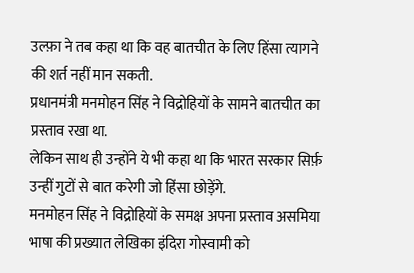उल्फ़ा ने तब कहा था कि वह बातचीत के लिए हिंसा त्यागने की शर्त नहीं मान सकती.
प्रधानमंत्री मनमोहन सिंह ने विद्रोहियों के सामने बातचीत का प्रस्ताव रखा था.
लेकिन साथ ही उन्होंने ये भी कहा था कि भारत सरकार सिर्फ़ उन्हीं गुटों से बात करेगी जो हिंसा छोड़ेंगे.
मनमोहन सिंह ने विद्रोहियों के समक्ष अपना प्रस्ताव असमिया भाषा की प्रख्यात लेखिका इंदिरा गोस्वामी को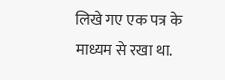लिखे गए एक पत्र के माध्यम से रखा था.